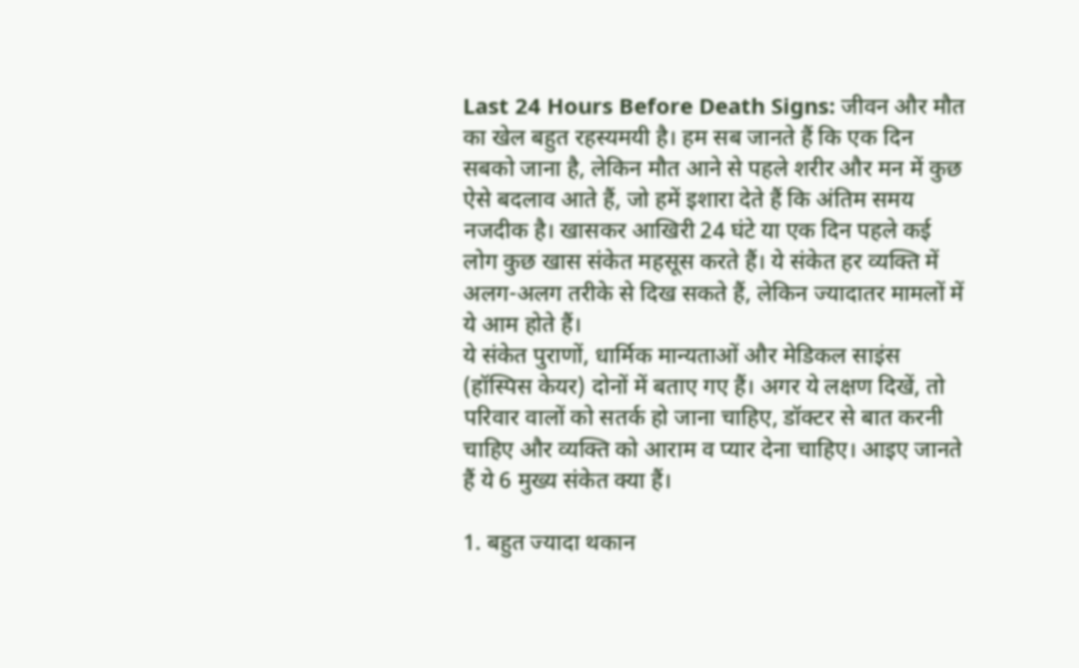Last 24 Hours Before Death Signs: जीवन और मौत का खेल बहुत रहस्यमयी है। हम सब जानते हैं कि एक दिन सबको जाना है, लेकिन मौत आने से पहले शरीर और मन में कुछ ऐसे बदलाव आते हैं, जो हमें इशारा देते हैं कि अंतिम समय नजदीक है। खासकर आखिरी 24 घंटे या एक दिन पहले कई लोग कुछ खास संकेत महसूस करते हैं। ये संकेत हर व्यक्ति में अलग-अलग तरीके से दिख सकते हैं, लेकिन ज्यादातर मामलों में ये आम होते हैं।
ये संकेत पुराणों, धार्मिक मान्यताओं और मेडिकल साइंस (हॉस्पिस केयर) दोनों में बताए गए हैं। अगर ये लक्षण दिखें, तो परिवार वालों को सतर्क हो जाना चाहिए, डॉक्टर से बात करनी चाहिए और व्यक्ति को आराम व प्यार देना चाहिए। आइए जानते हैं ये 6 मुख्य संकेत क्या हैं।

1. बहुत ज्यादा थकान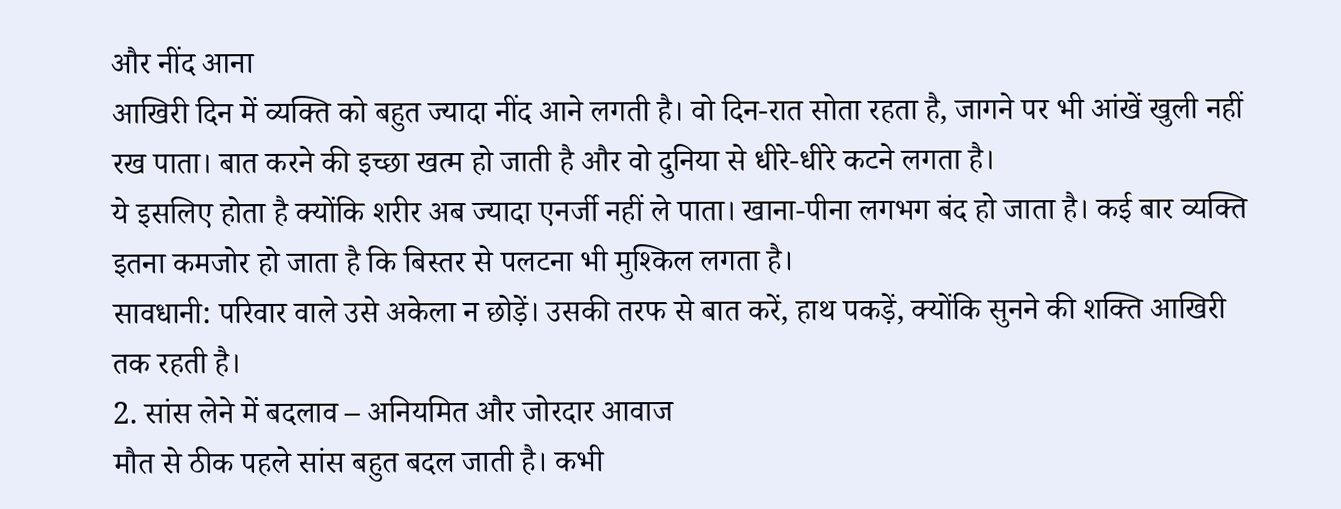और नींद आना
आखिरी दिन में व्यक्ति को बहुत ज्यादा नींद आने लगती है। वो दिन-रात सोता रहता है, जागने पर भी आंखें खुली नहीं रख पाता। बात करने की इच्छा खत्म हो जाती है और वो दुनिया से धीरे-धीरे कटने लगता है।
ये इसलिए होता है क्योंकि शरीर अब ज्यादा एनर्जी नहीं ले पाता। खाना-पीना लगभग बंद हो जाता है। कई बार व्यक्ति इतना कमजोर हो जाता है कि बिस्तर से पलटना भी मुश्किल लगता है।
सावधानी: परिवार वाले उसे अकेला न छोड़ें। उसकी तरफ से बात करें, हाथ पकड़ें, क्योंकि सुनने की शक्ति आखिरी तक रहती है।
2. सांस लेने में बदलाव – अनियमित और जोरदार आवाज
मौत से ठीक पहले सांस बहुत बदल जाती है। कभी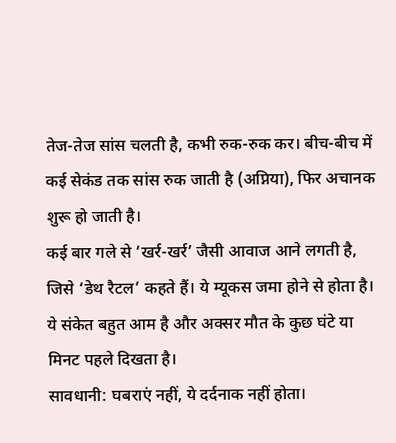तेज-तेज सांस चलती है, कभी रुक-रुक कर। बीच-बीच में कई सेकंड तक सांस रुक जाती है (अप्निया), फिर अचानक शुरू हो जाती है।
कई बार गले से ‘खर्र-खर्र’ जैसी आवाज आने लगती है, जिसे ‘डेथ रैटल’ कहते हैं। ये म्यूकस जमा होने से होता है।
ये संकेत बहुत आम है और अक्सर मौत के कुछ घंटे या मिनट पहले दिखता है।
सावधानी: घबराएं नहीं, ये दर्दनाक नहीं होता।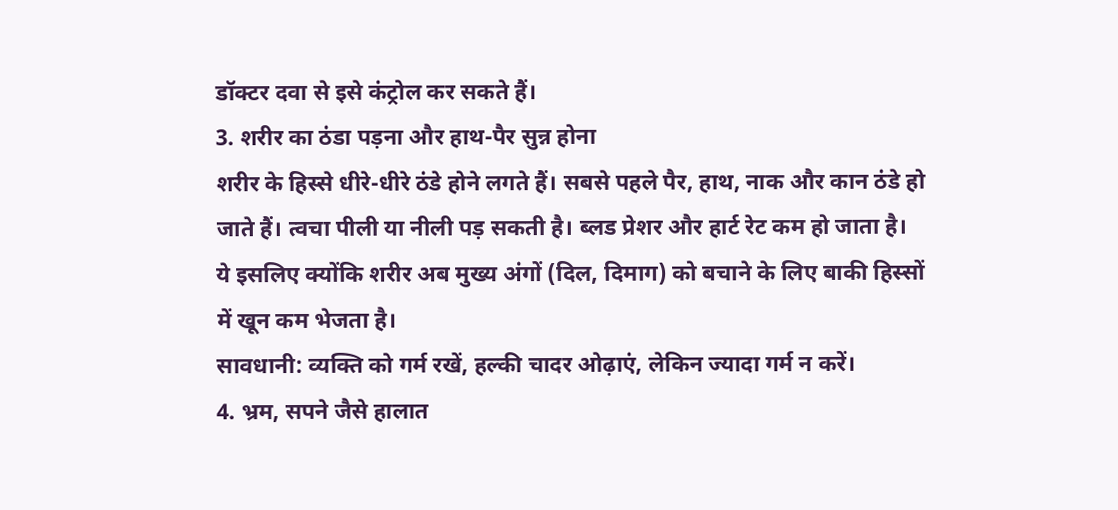डॉक्टर दवा से इसे कंट्रोल कर सकते हैं।
3. शरीर का ठंडा पड़ना और हाथ-पैर सुन्न होना
शरीर के हिस्से धीरे-धीरे ठंडे होने लगते हैं। सबसे पहले पैर, हाथ, नाक और कान ठंडे हो जाते हैं। त्वचा पीली या नीली पड़ सकती है। ब्लड प्रेशर और हार्ट रेट कम हो जाता है।
ये इसलिए क्योंकि शरीर अब मुख्य अंगों (दिल, दिमाग) को बचाने के लिए बाकी हिस्सों में खून कम भेजता है।
सावधानी: व्यक्ति को गर्म रखें, हल्की चादर ओढ़ाएं, लेकिन ज्यादा गर्म न करें।
4. भ्रम, सपने जैसे हालात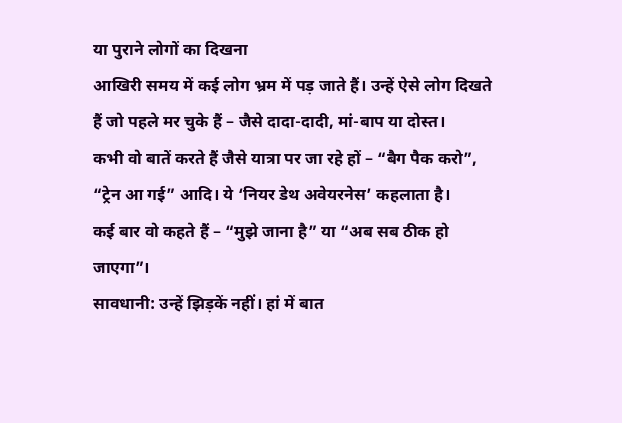या पुराने लोगों का दिखना
आखिरी समय में कई लोग भ्रम में पड़ जाते हैं। उन्हें ऐसे लोग दिखते हैं जो पहले मर चुके हैं – जैसे दादा-दादी, मां-बाप या दोस्त।
कभी वो बातें करते हैं जैसे यात्रा पर जा रहे हों – “बैग पैक करो”, “ट्रेन आ गई” आदि। ये ‘नियर डेथ अवेयरनेस’ कहलाता है।
कई बार वो कहते हैं – “मुझे जाना है” या “अब सब ठीक हो जाएगा”।
सावधानी: उन्हें झिड़कें नहीं। हां में बात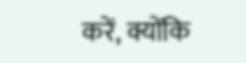करें, क्योंकि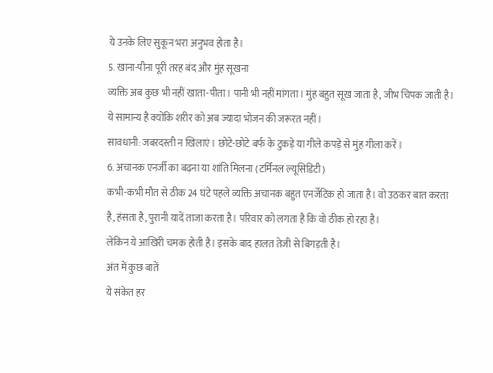ये उनके लिए सुकून भरा अनुभव होता है।
5. खाना-पीना पूरी तरह बंद और मुंह सूखना
व्यक्ति अब कुछ भी नहीं खाता-पीता। पानी भी नहीं मांगता। मुंह बहुत सूख जाता है, जीभ चिपक जाती है।
ये सामान्य है क्योंकि शरीर को अब ज्यादा भोजन की जरूरत नहीं।
सावधानी: जबरदस्ती न खिलाएं। छोटे-छोटे बर्फ के टुकड़े या गीले कपड़े से मुंह गीला करें।
6. अचानक एनर्जी का बढ़ना या शांति मिलना (टर्मिनल ल्यूसिडिटी)
कभी-कभी मौत से ठीक 24 घंटे पहले व्यक्ति अचानक बहुत एनर्जेटिक हो जाता है। वो उठकर बात करता है, हंसता है, पुरानी यादें ताजा करता है। परिवार को लगता है कि वो ठीक हो रहा है।
लेकिन ये आखिरी चमक होती है। इसके बाद हालत तेजी से बिगड़ती है।
अंत में कुछ बातें
ये संकेत हर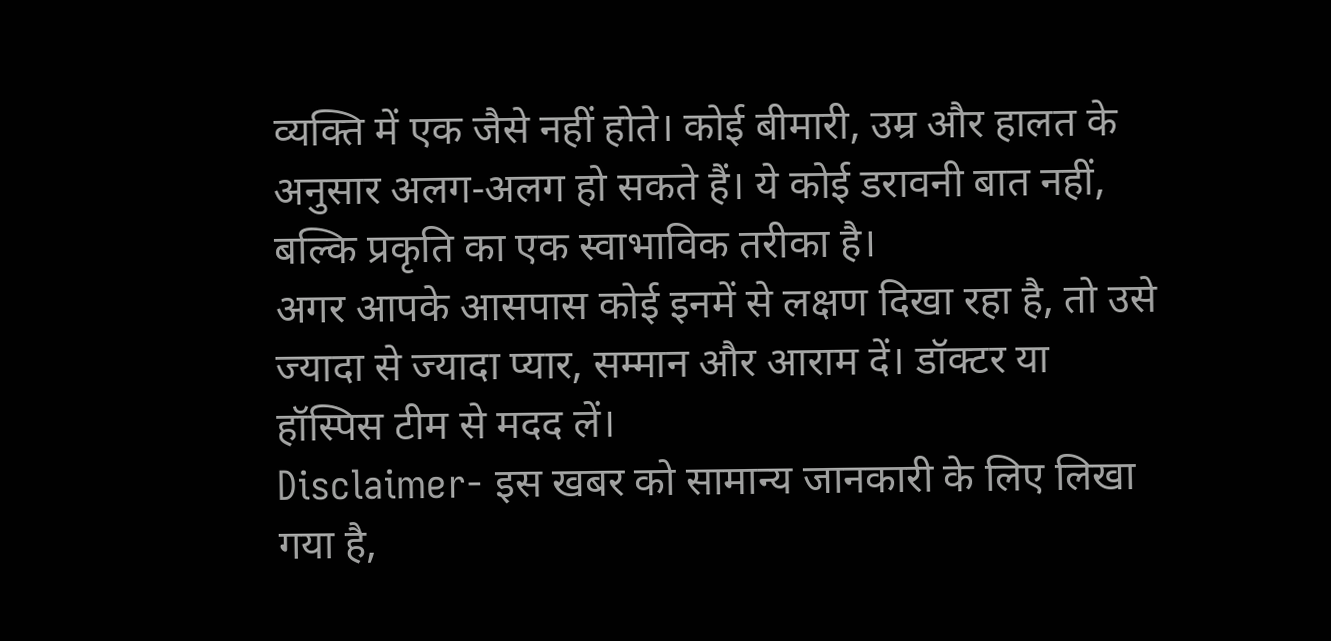व्यक्ति में एक जैसे नहीं होते। कोई बीमारी, उम्र और हालत के अनुसार अलग-अलग हो सकते हैं। ये कोई डरावनी बात नहीं, बल्कि प्रकृति का एक स्वाभाविक तरीका है।
अगर आपके आसपास कोई इनमें से लक्षण दिखा रहा है, तो उसे ज्यादा से ज्यादा प्यार, सम्मान और आराम दें। डॉक्टर या हॉस्पिस टीम से मदद लें।
Disclaimer- इस खबर को सामान्य जानकारी के लिए लिखा गया है,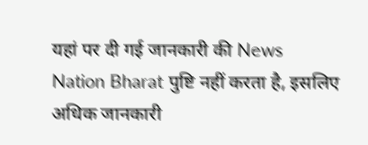यहां पर दी गई जानकारी की News Nation Bharat पुष्टि नहीं करता है, इसलिए अधिक जानकारी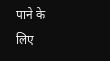पाने के लिए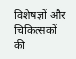विशेषज्ञों और चिकित्सकों की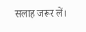सलाह जरूर लें।